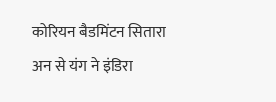कोरियन बैडमिंटन सितारा अन से यंग ने इंडिरा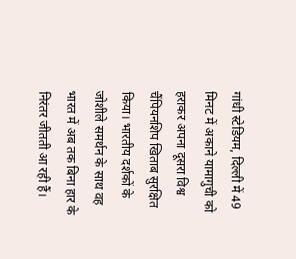गांधी स्टेडियम, दिल्ली में 49 मिनट में अकाने यामागुची को हराकर अपना दूसरा विश्व चैंपियनशिप खिताब सुरक्षित किया। भारतीय दर्शकों के जोशीले समर्थन के साथ वह भारत में अब तक बिना हार के निरंतर जीतती आ रही हैं।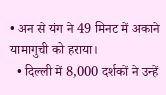• अन से यंग ने 49 मिनट में अकाने यामागुची को हराया।
  • दिल्ली में 8,000 दर्शकों ने उन्हें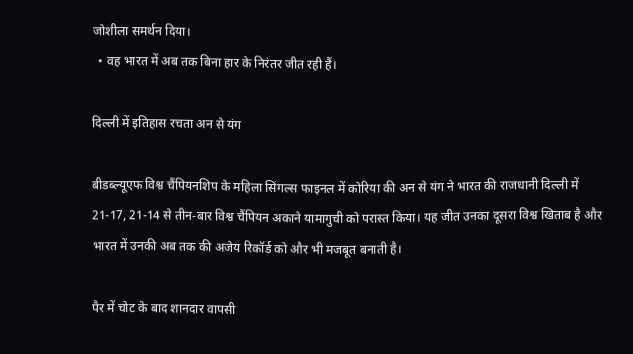जोशीला समर्थन दिया।
  • वह भारत में अब तक बिना हार के निरंतर जीत रही हैं।

दिल्ली में इतिहास रचता अन से यंग

बीडब्ल्यूएफ विश्व चैंपियनशिप के महिला सिंगल्स फाइनल में कोरिया की अन से यंग ने भारत की राजधानी दिल्ली में 21-17, 21-14 से तीन‑बार विश्व चैंपियन अकाने यामागुची को परास्त किया। यह जीत उनका दूसरा विश्व खिताब है और भारत में उनकी अब तक की अजेय रिकॉर्ड को और भी मजबूत बनाती है।

पैर में चोट के बाद शानदार वापसी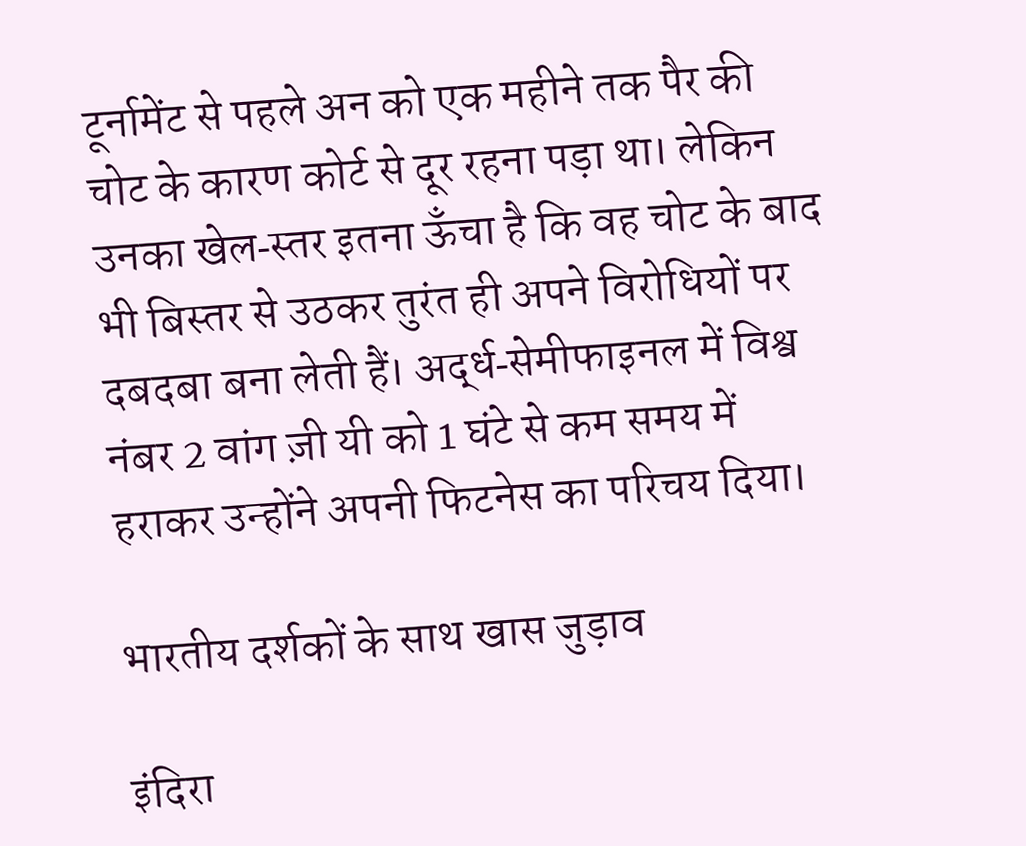टूर्नामेंट से पहले अन को एक महीने तक पैर की चोट के कारण कोर्ट से दूर रहना पड़ा था। लेकिन उनका खेल‑स्तर इतना ऊँचा है कि वह चोट के बाद भी बिस्तर से उठकर तुरंत ही अपने विरोधियों पर दबदबा बना लेती हैं। अर्द्ध‑सेमीफाइनल में विश्व नंबर 2 वांग ज़ी यी को 1 घंटे से कम समय में हराकर उन्होंने अपनी फिटनेस का परिचय दिया।

भारतीय दर्शकों के साथ खास जुड़ाव

इंदिरा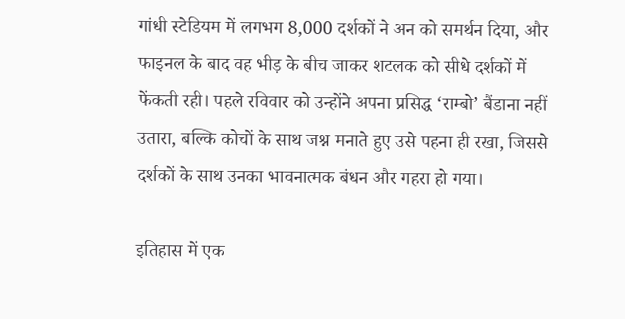गांधी स्टेडियम में लगभग 8,000 दर्शकों ने अन को समर्थन दिया, और फाइनल के बाद वह भीड़ के बीच जाकर शटलक को सीधे दर्शकों में फेंकती रही। पहले रविवार को उन्होंने अपना प्रसिद्ध ‘राम्बो’ बैंडाना नहीं उतारा, बल्कि कोचों के साथ जश्न मनाते हुए उसे पहना ही रखा, जिससे दर्शकों के साथ उनका भावनात्मक बंधन और गहरा हो गया।

इतिहास में एक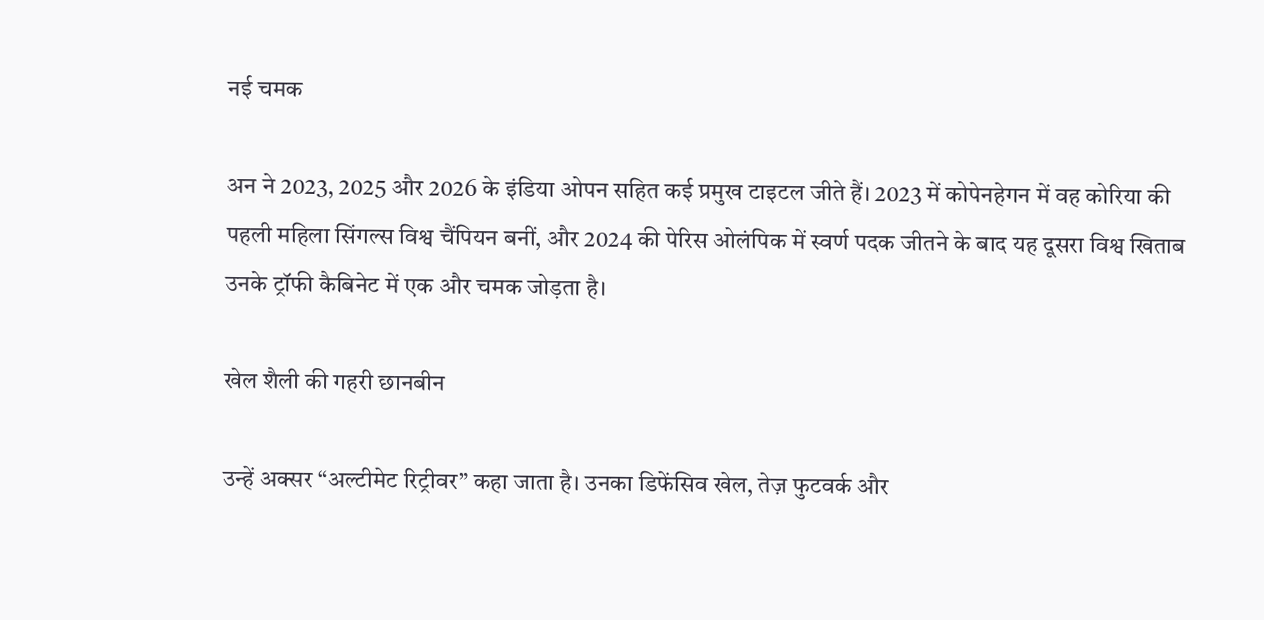नई चमक

अन ने 2023, 2025 और 2026 के इंडिया ओपन सहित कई प्रमुख टाइटल जीते हैं। 2023 में कोपेनहेगन में वह कोरिया की पहली महिला सिंगल्स विश्व चैंपियन बनीं, और 2024 की पेरिस ओलंपिक में स्वर्ण पदक जीतने के बाद यह दूसरा विश्व खिताब उनके ट्रॉफी कैबिनेट में एक और चमक जोड़ता है।

खेल शैली की गहरी छानबीन

उन्हें अक्सर “अल्टीमेट रिट्रीवर” कहा जाता है। उनका डिफेंसिव खेल, तेज़ फुटवर्क और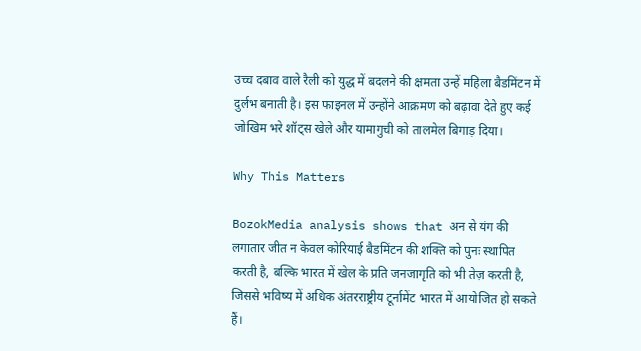उच्च दबाव वाले रैली को युद्ध में बदलने की क्षमता उन्हें महिला बैडमिंटन में दुर्लभ बनाती है। इस फाइनल में उन्होंने आक्रमण को बढ़ावा देते हुए कई जोखिम भरे शॉट्स खेले और यामागुची को तालमेल बिगाड़ दिया।

Why This Matters

BozokMedia analysis shows that अन से यंग की लगातार जीत न केवल कोरियाई बैडमिंटन की शक्ति को पुनः स्थापित करती है, बल्कि भारत में खेल के प्रति जनजागृति को भी तेज़ करती है, जिससे भविष्य में अधिक अंतरराष्ट्रीय टूर्नामेंट भारत में आयोजित हो सकते हैं।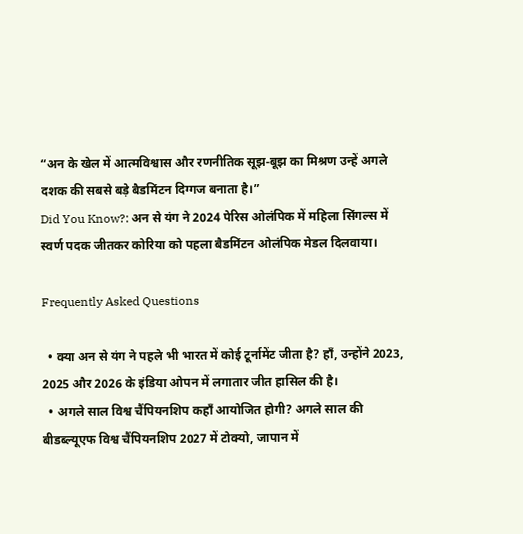“अन के खेल में आत्मविश्वास और रणनीतिक सूझ‑बूझ का मिश्रण उन्हें अगले दशक की सबसे बड़े बैडमिंटन दिग्गज बनाता है।”
Did You Know?: अन से यंग ने 2024 पेरिस ओलंपिक में महिला सिंगल्स में स्वर्ण पदक जीतकर कोरिया को पहला बैडमिंटन ओलंपिक मेडल दिलवाया।

Frequently Asked Questions

  • क्या अन से यंग ने पहले भी भारत में कोई टूर्नामेंट जीता है? हाँ, उन्होंने 2023, 2025 और 2026 के इंडिया ओपन में लगातार जीत हासिल की है।
  • अगले साल विश्व चैंपियनशिप कहाँ आयोजित होगी? अगले साल की बीडब्ल्यूएफ विश्व चैंपियनशिप 2027 में टोक्यो, जापान में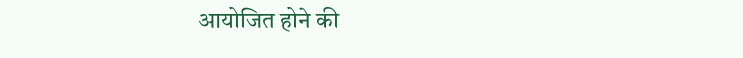आयोजित होने की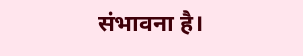संभावना है।